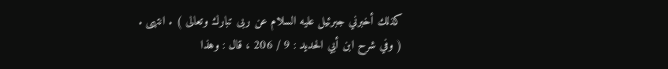كذلك أخبرني جبرئيل عليه السلام عن ربى تبارك وتعالى ) . انتهى .
( وفي شرح ابن أبي الحديد : 9 / 206 ، قال : وهذا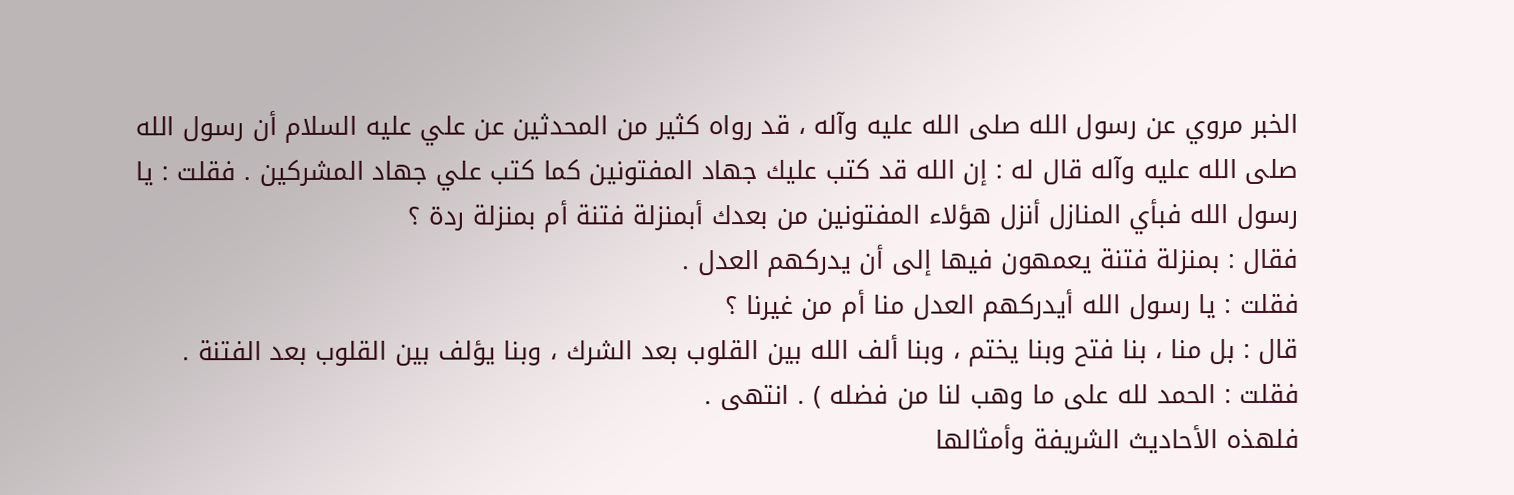الخبر مروي عن رسول الله صلى الله عليه وآله ، قد رواه كثير من المحدثين عن علي عليه السلام أن رسول الله صلى الله عليه وآله قال له : إن الله قد كتب عليك جهاد المفتونين كما كتب علي جهاد المشركين . فقلت : يا رسول الله فبأي المنازل أنزل هؤلاء المفتونين من بعدك أبمنزلة فتنة أم بمنزلة ردة ؟
فقال : بمنزلة فتنة يعمهون فيها إلى أن يدركهم العدل .
فقلت : يا رسول الله أيدركهم العدل منا أم من غيرنا ؟
قال : بل منا ، بنا فتح وبنا يختم ، وبنا ألف الله بين القلوب بعد الشرك ، وبنا يؤلف بين القلوب بعد الفتنة .
فقلت : الحمد لله على ما وهب لنا من فضله ) . انتهى .
فلهذه الأحاديث الشريفة وأمثالها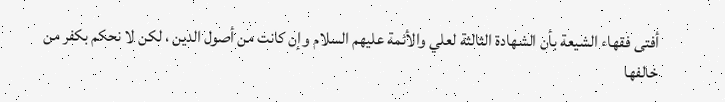أفتى فقهاء الشيعة بأن الشهادة الثالثة لعلي والأئمة عليهم السلام وإن كانت من أصول الدين ، لكن لا نحكم بكفر من خالفها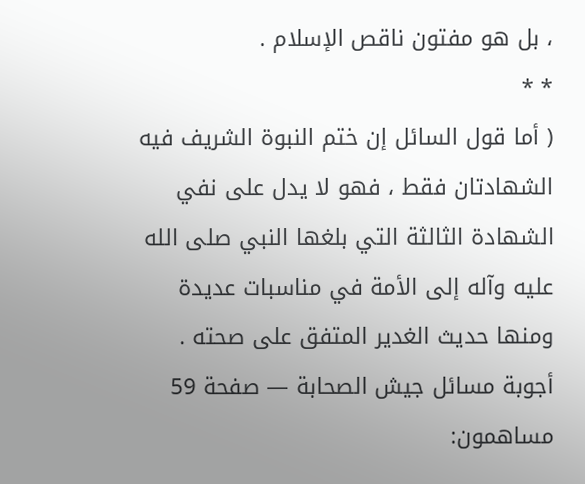، بل هو مفتون ناقص الإسلام .
* *
( أما قول السائل إن ختم النبوة الشريف فيه الشهادتان فقط ، فهو لا يدل على نفي الشهادة الثالثة التي بلغها النبي صلى الله عليه وآله إلى الأمة في مناسبات عديدة ومنها حديث الغدير المتفق على صحته .
أجوبة مسائل جيش الصحابة — صفحة 59
مساهمون: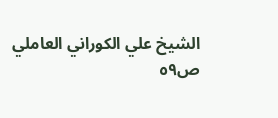الشيخ علي الكوراني العاملي
ص٥٩